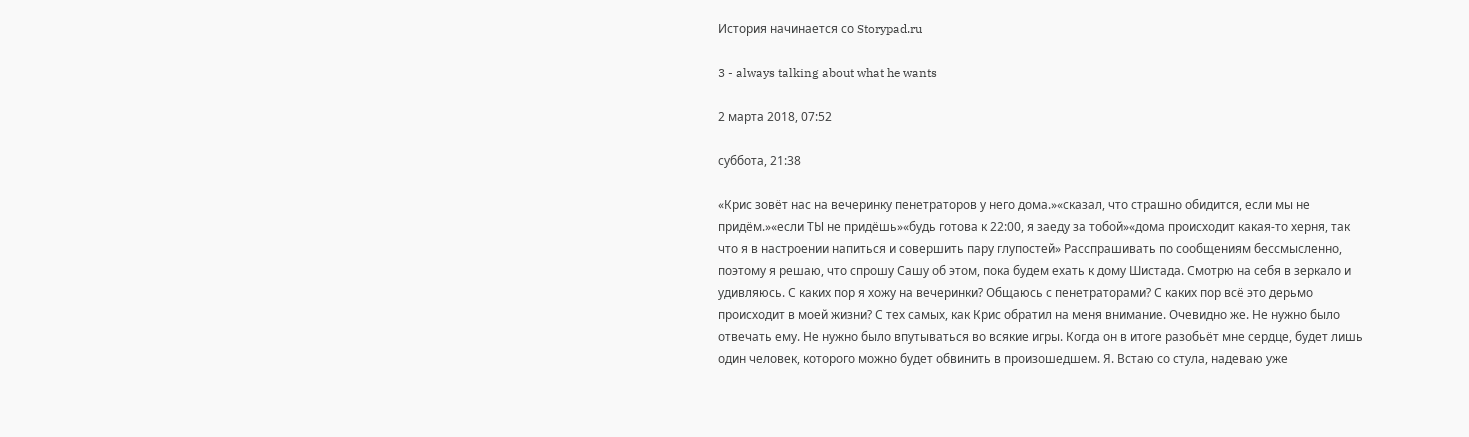История начинается со Storypad.ru

3 - always talking about what he wants

2 марта 2018, 07:52

суббота, 21:38

«Крис зовёт нас на вечеринку пенетраторов у него дома.»«сказал, что страшно обидится, если мы не придём.»«если ТЫ не придёшь»«будь готова к 22:00, я заеду за тобой»«дома происходит какая-то херня, так что я в настроении напиться и совершить пару глупостей» Расспрашивать по сообщениям бессмысленно, поэтому я решаю, что спрошу Сашу об этом, пока будем ехать к дому Шистада. Смотрю на себя в зеркало и удивляюсь. С каких пор я хожу на вечеринки? Общаюсь с пенетраторами? С каких пор всё это дерьмо происходит в моей жизни? С тех самых, как Крис обратил на меня внимание. Очевидно же. Не нужно было отвечать ему. Не нужно было впутываться во всякие игры. Когда он в итоге разобьёт мне сердце, будет лишь один человек, которого можно будет обвинить в произошедшем. Я. Встаю со стула, надеваю уже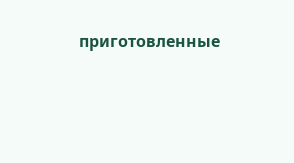приготовленные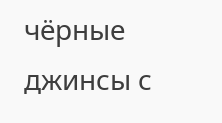чёрные джинсы с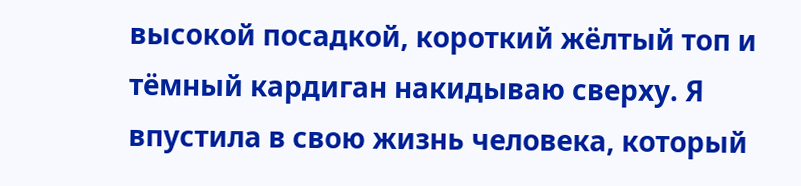высокой посадкой, короткий жёлтый топ и тёмный кардиган накидываю сверху. Я впустила в свою жизнь человека, который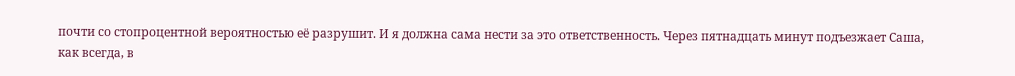почти со стопроцентной вероятностью её разрушит. И я должна сама нести за это ответственность. Через пятнадцать минут подъезжает Саша, как всегда, в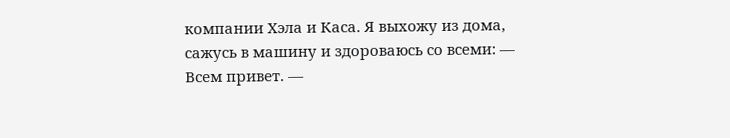компании Хэла и Каса. Я выхожу из дома, сажусь в машину и здороваюсь со всеми: — Всем привет. —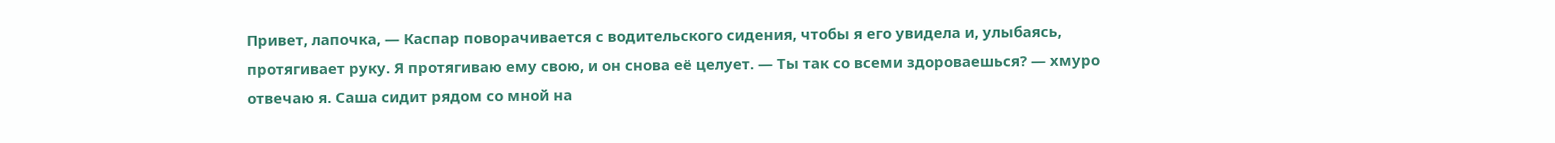Привет, лапочка, — Каспар поворачивается с водительского сидения, чтобы я его увидела и, улыбаясь, протягивает руку. Я протягиваю ему свою, и он снова её целует. — Ты так со всеми здороваешься? — хмуро отвечаю я. Саша сидит рядом со мной на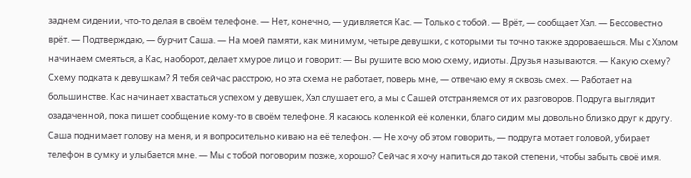заднем сидении, что-то делая в своём телефоне. — Нет, конечно, — удивляется Кас. — Только с тобой. — Врёт, — сообщает Хэл. — Бессовестно врёт. — Подтверждаю, — бурчит Саша. — На моей памяти, как минимум, четыре девушки, с которыми ты точно также здороваешься. Мы с Хэлом начинаем смеяться, а Кас, наоборот, делает хмурое лицо и говорит: — Вы рушите всю мою схему, идиоты. Друзья называются. — Какую схему? Схему подката к девушкам? Я тебя сейчас расстрою, но эта схема не работает, поверь мне, — отвечаю ему я сквозь смех. — Работает на большинстве. Кас начинает хвастаться успехом у девушек, Хэл слушает его, а мы с Сашей отстраняемся от их разговоров. Подруга выглядит озадаченной, пока пишет сообщение кому-то в своём телефоне. Я касаюсь коленкой её коленки, благо сидим мы довольно близко друг к другу. Саша поднимает голову на меня, и я вопросительно киваю на её телефон. — Не хочу об этом говорить, — подруга мотает головой, убирает телефон в сумку и улыбается мне. — Мы с тобой поговорим позже, хорошо? Сейчас я хочу напиться до такой степени, чтобы забыть своё имя.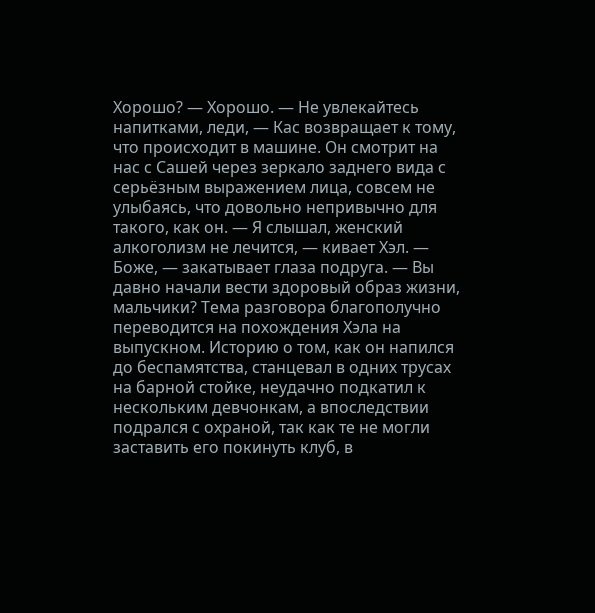Хорошо? — Хорошо. — Не увлекайтесь напитками, леди, — Кас возвращает к тому, что происходит в машине. Он смотрит на нас с Сашей через зеркало заднего вида с серьёзным выражением лица, совсем не улыбаясь, что довольно непривычно для такого, как он. — Я слышал, женский алкоголизм не лечится, — кивает Хэл. — Боже, — закатывает глаза подруга. — Вы давно начали вести здоровый образ жизни, мальчики? Тема разговора благополучно переводится на похождения Хэла на выпускном. Историю о том, как он напился до беспамятства, станцевал в одних трусах на барной стойке, неудачно подкатил к нескольким девчонкам, а впоследствии подрался с охраной, так как те не могли заставить его покинуть клуб, в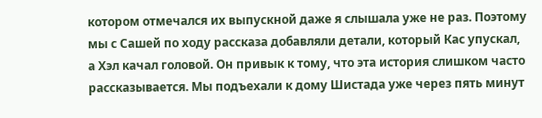котором отмечался их выпускной даже я слышала уже не раз. Поэтому мы с Сашей по ходу рассказа добавляли детали, который Кас упускал, а Хэл качал головой. Он привык к тому, что эта история слишком часто рассказывается. Мы подъехали к дому Шистада уже через пять минут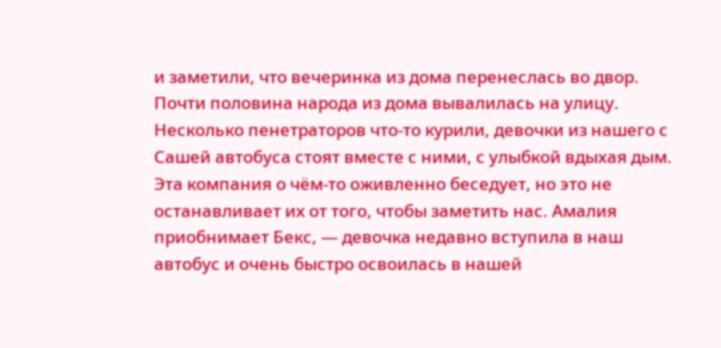и заметили, что вечеринка из дома перенеслась во двор. Почти половина народа из дома вывалилась на улицу. Несколько пенетраторов что-то курили, девочки из нашего с Сашей автобуса стоят вместе с ними, с улыбкой вдыхая дым. Эта компания о чём-то оживленно беседует, но это не останавливает их от того, чтобы заметить нас. Амалия приобнимает Бекс, — девочка недавно вступила в наш автобус и очень быстро освоилась в нашей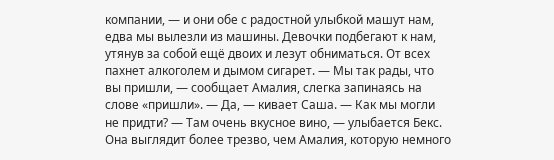компании, — и они обе с радостной улыбкой машут нам, едва мы вылезли из машины. Девочки подбегают к нам, утянув за собой ещё двоих и лезут обниматься. От всех пахнет алкоголем и дымом сигарет. — Мы так рады, что вы пришли, — сообщает Амалия, слегка запинаясь на слове «пришли». — Да, — кивает Саша. — Как мы могли не придти? — Там очень вкусное вино, — улыбается Бекс. Она выглядит более трезво, чем Амалия, которую немного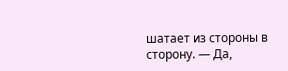шатает из стороны в сторону. — Да,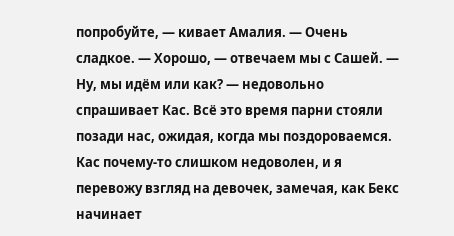попробуйте, — кивает Амалия. — Очень сладкое. — Хорошо, — отвечаем мы с Сашей. — Ну, мы идём или как? — недовольно спрашивает Кас. Всё это время парни стояли позади нас, ожидая, когда мы поздороваемся. Кас почему-то слишком недоволен, и я перевожу взгляд на девочек, замечая, как Бекс начинает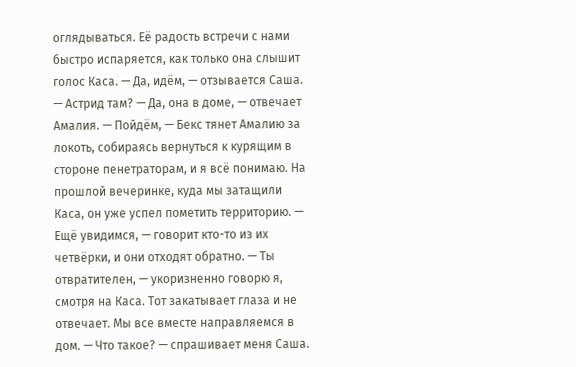оглядываться. Её радость встречи с нами быстро испаряется, как только она слышит голос Каса. — Да, идём, — отзывается Саша. — Астрид там? — Да, она в доме, — отвечает Амалия. — Пойдём, — Бекс тянет Амалию за локоть, собираясь вернуться к курящим в стороне пенетраторам, и я всё понимаю. На прошлой вечеринке, куда мы затащили Каса, он уже успел пометить территорию. — Ещё увидимся, — говорит кто-то из их четвёрки, и они отходят обратно. — Ты отвратителен, — укоризненно говорю я, смотря на Каса. Тот закатывает глаза и не отвечает. Мы все вместе направляемся в дом. — Что такое? — спрашивает меня Саша.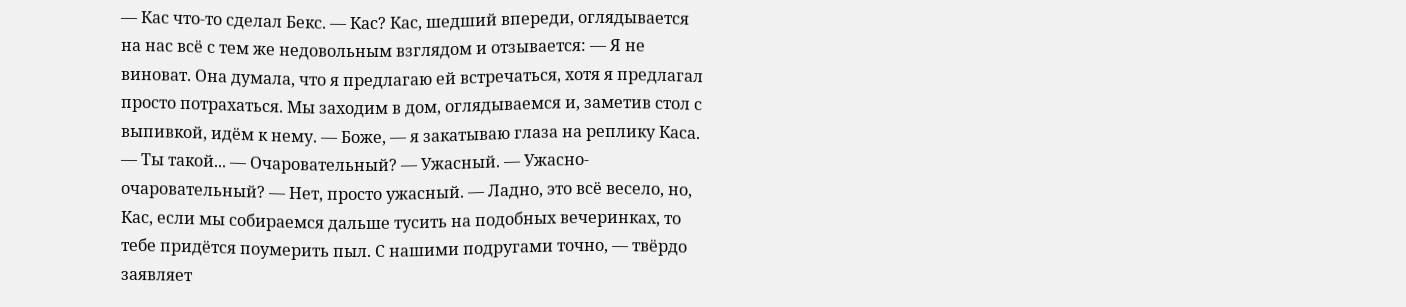— Кас что-то сделал Бекс. — Кас? Кас, шедший впереди, оглядывается на нас всё с тем же недовольным взглядом и отзывается: — Я не виноват. Она думала, что я предлагаю ей встречаться, хотя я предлагал просто потрахаться. Мы заходим в дом, оглядываемся и, заметив стол с выпивкой, идём к нему. — Боже, — я закатываю глаза на реплику Каса. — Ты такой... — Очаровательный? — Ужасный. — Ужасно-очаровательный? — Нет, просто ужасный. — Ладно, это всё весело, но, Кас, если мы собираемся дальше тусить на подобных вечеринках, то тебе придётся поумерить пыл. С нашими подругами точно, — твёрдо заявляет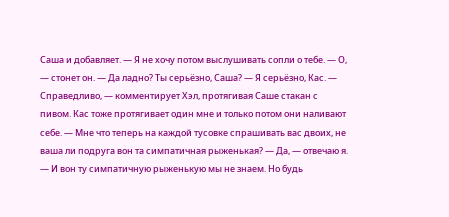Саша и добавляет. — Я не хочу потом выслушивать сопли о тебе. — О, — стонет он. — Да ладно? Ты серьёзно, Саша? — Я серьёзно, Кас. — Справедливо, — комментирует Хэл, протягивая Саше стакан с пивом. Кас тоже протягивает один мне и только потом они наливают себе. — Мне что теперь на каждой тусовке спрашивать вас двоих, не ваша ли подруга вон та симпатичная рыженькая? — Да, — отвечаю я. — И вон ту симпатичную рыженькую мы не знаем. Но будь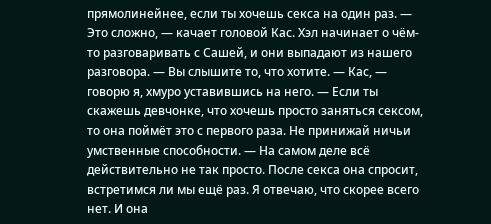прямолинейнее, если ты хочешь секса на один раз. — Это сложно, — качает головой Кас. Хэл начинает о чём-то разговаривать с Сашей, и они выпадают из нашего разговора. — Вы слышите то, что хотите. — Кас, — говорю я, хмуро уставившись на него. — Если ты скажешь девчонке, что хочешь просто заняться сексом, то она поймёт это с первого раза. Не принижай ничьи умственные способности. — На самом деле всё действительно не так просто. После секса она спросит, встретимся ли мы ещё раз. Я отвечаю, что скорее всего нет. И она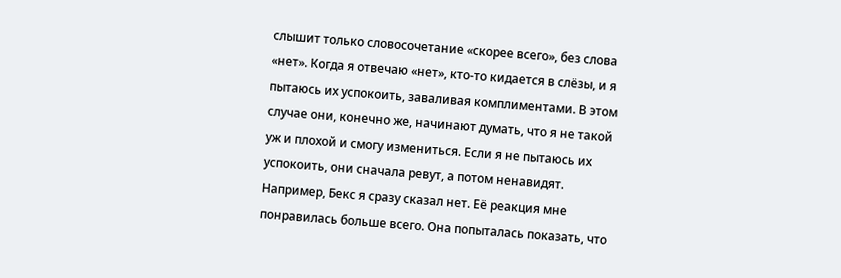слышит только словосочетание «скорее всего», без слова «нет». Когда я отвечаю «нет», кто-то кидается в слёзы, и я пытаюсь их успокоить, заваливая комплиментами. В этом случае они, конечно же, начинают думать, что я не такой уж и плохой и смогу измениться. Если я не пытаюсь их успокоить, они сначала ревут, а потом ненавидят. Например, Бекс я сразу сказал нет. Её реакция мне понравилась больше всего. Она попыталась показать, что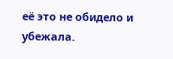её это не обидело и убежала.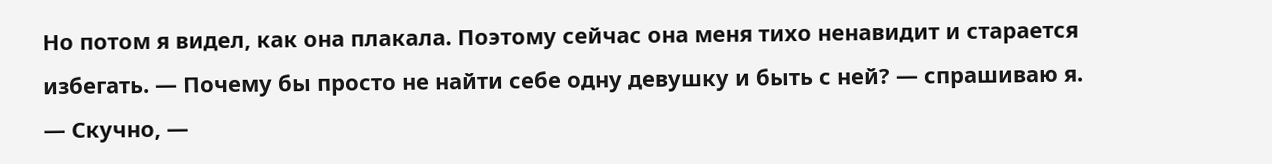Но потом я видел, как она плакала. Поэтому сейчас она меня тихо ненавидит и старается избегать. — Почему бы просто не найти себе одну девушку и быть с ней? — спрашиваю я. — Скучно, —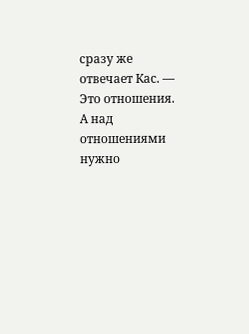сразу же отвечает Кас. — Это отношения. А над отношениями нужно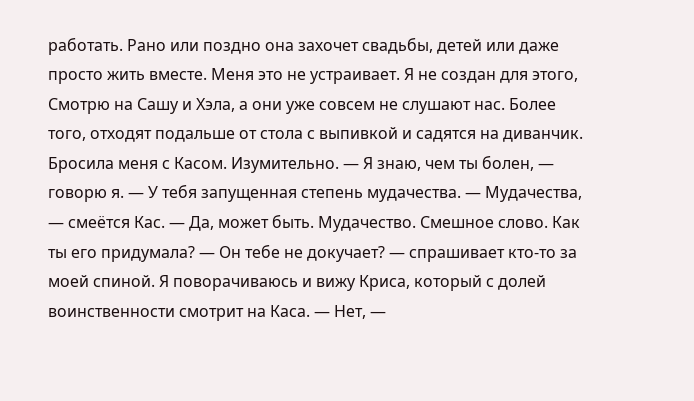работать. Рано или поздно она захочет свадьбы, детей или даже просто жить вместе. Меня это не устраивает. Я не создан для этого, Смотрю на Сашу и Хэла, а они уже совсем не слушают нас. Более того, отходят подальше от стола с выпивкой и садятся на диванчик. Бросила меня с Касом. Изумительно. — Я знаю, чем ты болен, — говорю я. — У тебя запущенная степень мудачества. — Мудачества, — смеётся Кас. — Да, может быть. Мудачество. Смешное слово. Как ты его придумала? — Он тебе не докучает? — спрашивает кто-то за моей спиной. Я поворачиваюсь и вижу Криса, который с долей воинственности смотрит на Каса. — Нет, —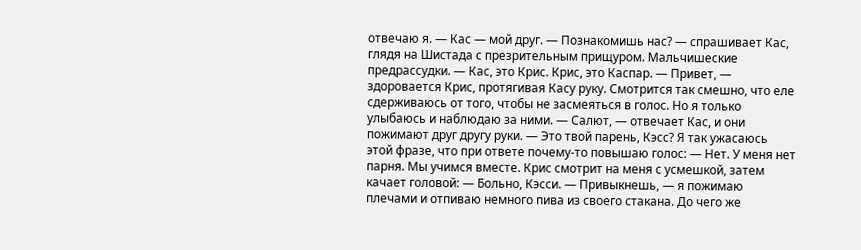отвечаю я. — Кас — мой друг. — Познакомишь нас? — спрашивает Кас, глядя на Шистада с презрительным прищуром. Мальчишеские предрассудки. — Кас, это Крис. Крис, это Каспар. — Привет, — здоровается Крис, протягивая Касу руку. Смотрится так смешно, что еле сдерживаюсь от того, чтобы не засмеяться в голос. Но я только улыбаюсь и наблюдаю за ними. — Салют, — отвечает Кас, и они пожимают друг другу руки. — Это твой парень, Кэсс? Я так ужасаюсь этой фразе, что при ответе почему-то повышаю голос: — Нет. У меня нет парня. Мы учимся вместе. Крис смотрит на меня с усмешкой, затем качает головой: — Больно, Кэсси. — Привыкнешь, — я пожимаю плечами и отпиваю немного пива из своего стакана. До чего же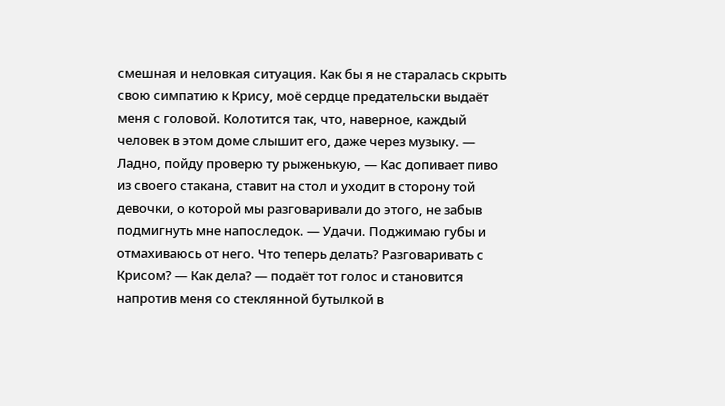смешная и неловкая ситуация. Как бы я не старалась скрыть свою симпатию к Крису, моё сердце предательски выдаёт меня с головой. Колотится так, что, наверное, каждый человек в этом доме слышит его, даже через музыку. — Ладно, пойду проверю ту рыженькую, — Кас допивает пиво из своего стакана, ставит на стол и уходит в сторону той девочки, о которой мы разговаривали до этого, не забыв подмигнуть мне напоследок. — Удачи. Поджимаю губы и отмахиваюсь от него. Что теперь делать? Разговаривать с Крисом? — Как дела? — подаёт тот голос и становится напротив меня со стеклянной бутылкой в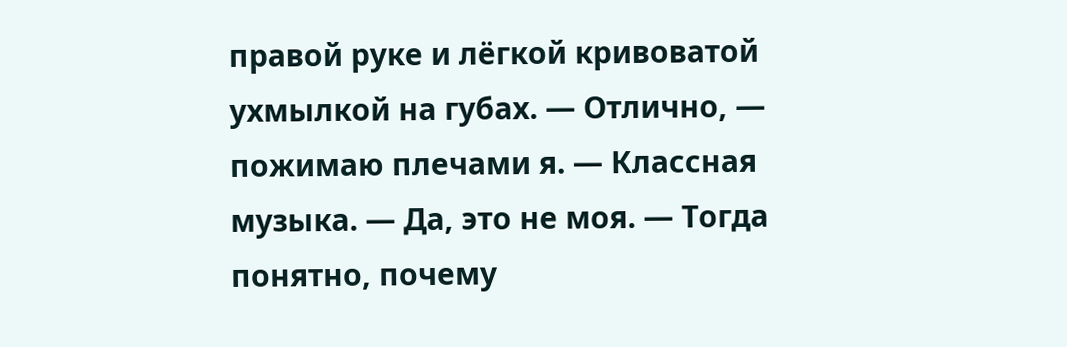правой руке и лёгкой кривоватой ухмылкой на губах. — Отлично, — пожимаю плечами я. — Классная музыка. — Да, это не моя. — Тогда понятно, почему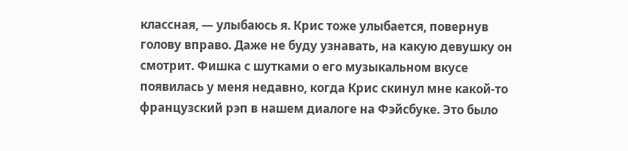классная, — улыбаюсь я. Крис тоже улыбается, повернув голову вправо. Даже не буду узнавать, на какую девушку он смотрит. Фишка с шутками о его музыкальном вкусе появилась у меня недавно, когда Крис скинул мне какой-то французский рэп в нашем диалоге на Фэйсбуке. Это было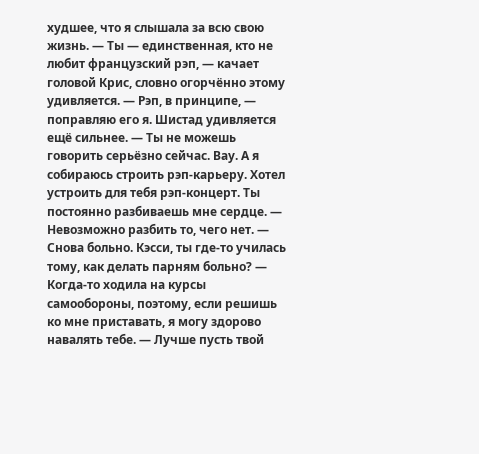худшее, что я слышала за всю свою жизнь. — Ты — единственная, кто не любит французский рэп, — качает головой Крис, словно огорчённо этому удивляется. — Рэп, в принципе, — поправляю его я. Шистад удивляется ещё сильнее. — Ты не можешь говорить серьёзно сейчас. Вау. А я собираюсь строить рэп-карьеру. Хотел устроить для тебя рэп-концерт. Ты постоянно разбиваешь мне сердце. — Невозможно разбить то, чего нет. — Снова больно. Кэсси, ты где-то училась тому, как делать парням больно? — Когда-то ходила на курсы самообороны, поэтому, если решишь ко мне приставать, я могу здорово навалять тебе. — Лучше пусть твой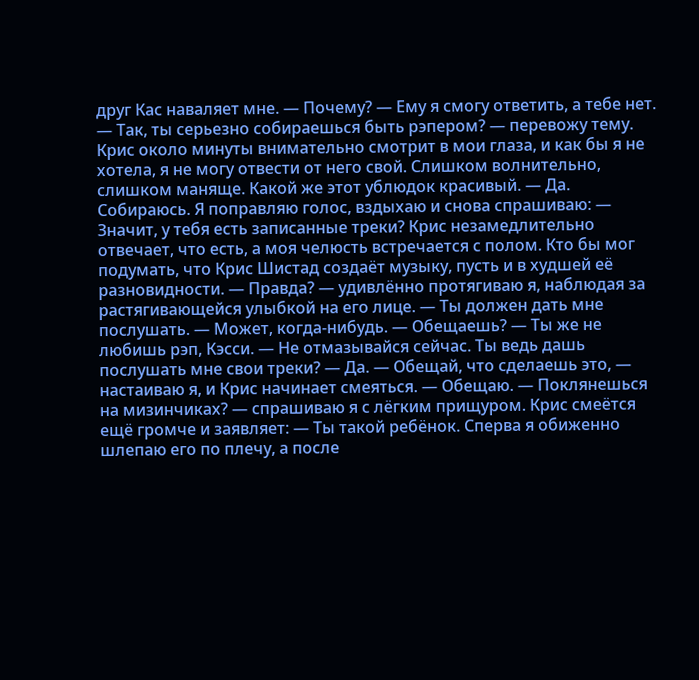друг Кас наваляет мне. — Почему? — Ему я смогу ответить, а тебе нет. — Так, ты серьезно собираешься быть рэпером? — перевожу тему. Крис около минуты внимательно смотрит в мои глаза, и как бы я не хотела, я не могу отвести от него свой. Слишком волнительно, слишком маняще. Какой же этот ублюдок красивый. — Да. Собираюсь. Я поправляю голос, вздыхаю и снова спрашиваю: — Значит, у тебя есть записанные треки? Крис незамедлительно отвечает, что есть, а моя челюсть встречается с полом. Кто бы мог подумать, что Крис Шистад создаёт музыку, пусть и в худшей её разновидности. — Правда? — удивлённо протягиваю я, наблюдая за растягивающейся улыбкой на его лице. — Ты должен дать мне послушать. — Может, когда-нибудь. — Обещаешь? — Ты же не любишь рэп, Кэсси. — Не отмазывайся сейчас. Ты ведь дашь послушать мне свои треки? — Да. — Обещай, что сделаешь это, — настаиваю я, и Крис начинает смеяться. — Обещаю. — Поклянешься на мизинчиках? — спрашиваю я с лёгким прищуром. Крис смеётся ещё громче и заявляет: — Ты такой ребёнок. Сперва я обиженно шлепаю его по плечу, а после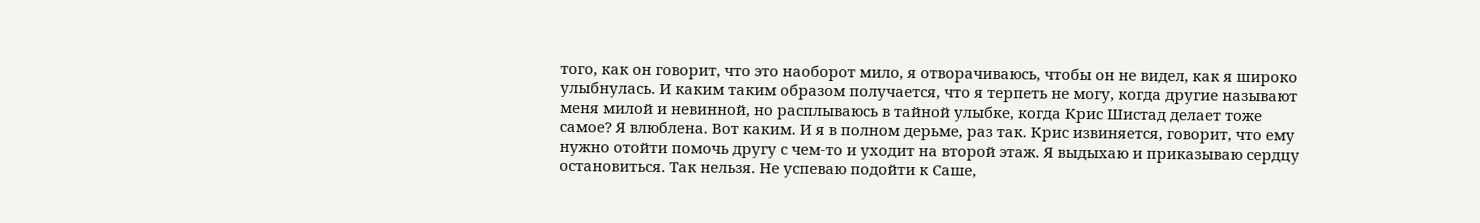того, как он говорит, что это наоборот мило, я отворачиваюсь, чтобы он не видел, как я широко улыбнулась. И каким таким образом получается, что я терпеть не могу, когда другие называют меня милой и невинной, но расплываюсь в тайной улыбке, когда Крис Шистад делает тоже самое? Я влюблена. Вот каким. И я в полном дерьме, раз так. Крис извиняется, говорит, что ему нужно отойти помочь другу с чем-то и уходит на второй этаж. Я выдыхаю и приказываю сердцу остановиться. Так нельзя. Не успеваю подойти к Саше,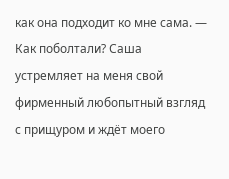как она подходит ко мне сама. — Как поболтали? Саша устремляет на меня свой фирменный любопытный взгляд с прищуром и ждёт моего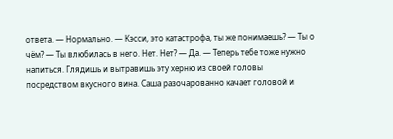ответа. — Нормально. — Кэсси, это катастрофа, ты же понимаешь? — Ты о чём? — Ты влюбилась в него. Нет. Нет? — Да. — Теперь тебе тоже нужно напиться. Глядишь и вытравишь эту херню из своей головы посредством вкусного вина. Саша разочарованно качает головой и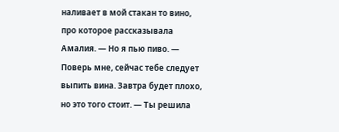наливает в мой стакан то вино, про которое рассказывала Амалия. — Но я пью пиво. — Поверь мне, сейчас тебе следует выпить вина. Завтра будет плохо, но это того стоит. — Ты решила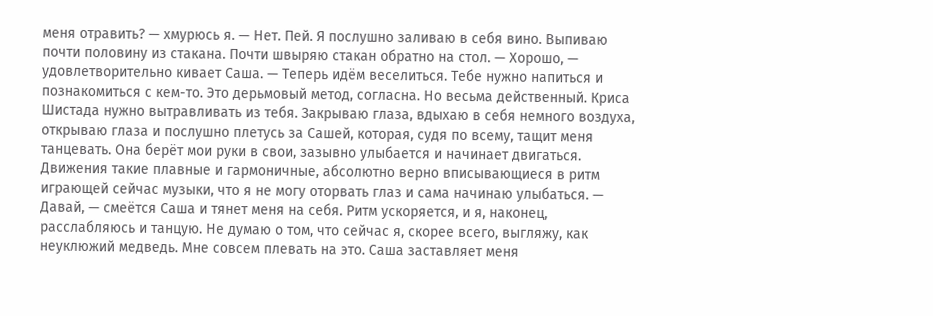меня отравить? — хмурюсь я. — Нет. Пей. Я послушно заливаю в себя вино. Выпиваю почти половину из стакана. Почти швыряю стакан обратно на стол. — Хорошо, — удовлетворительно кивает Саша. — Теперь идём веселиться. Тебе нужно напиться и познакомиться с кем-то. Это дерьмовый метод, согласна. Но весьма действенный. Криса Шистада нужно вытравливать из тебя. Закрываю глаза, вдыхаю в себя немного воздуха, открываю глаза и послушно плетусь за Сашей, которая, судя по всему, тащит меня танцевать. Она берёт мои руки в свои, зазывно улыбается и начинает двигаться. Движения такие плавные и гармоничные, абсолютно верно вписывающиеся в ритм играющей сейчас музыки, что я не могу оторвать глаз и сама начинаю улыбаться. — Давай, — смеётся Саша и тянет меня на себя. Ритм ускоряется, и я, наконец, расслабляюсь и танцую. Не думаю о том, что сейчас я, скорее всего, выгляжу, как неуклюжий медведь. Мне совсем плевать на это. Саша заставляет меня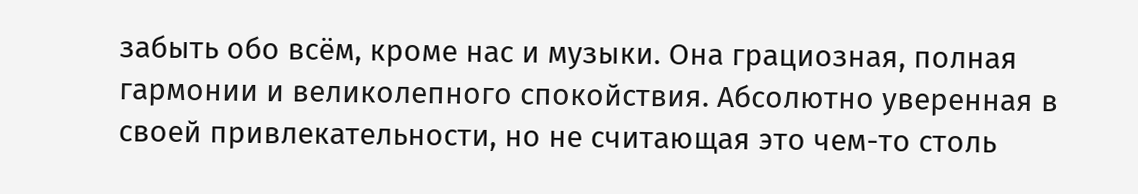забыть обо всём, кроме нас и музыки. Она грациозная, полная гармонии и великолепного спокойствия. Абсолютно уверенная в своей привлекательности, но не считающая это чем-то столь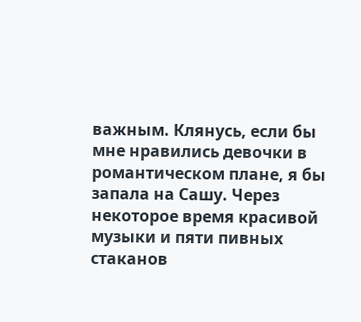важным. Клянусь, если бы мне нравились девочки в романтическом плане, я бы запала на Сашу. Через некоторое время красивой музыки и пяти пивных стаканов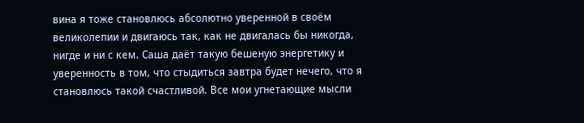вина я тоже становлюсь абсолютно уверенной в своём великолепии и двигаюсь так, как не двигалась бы никогда, нигде и ни с кем. Саша даёт такую бешеную энергетику и уверенность в том, что стыдиться завтра будет нечего, что я становлюсь такой счастливой. Все мои угнетающие мысли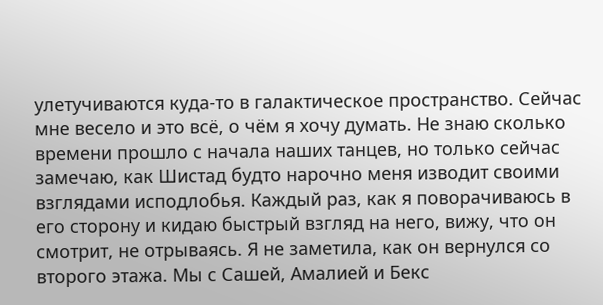улетучиваются куда-то в галактическое пространство. Сейчас мне весело и это всё, о чём я хочу думать. Не знаю сколько времени прошло с начала наших танцев, но только сейчас замечаю, как Шистад будто нарочно меня изводит своими взглядами исподлобья. Каждый раз, как я поворачиваюсь в его сторону и кидаю быстрый взгляд на него, вижу, что он смотрит, не отрываясь. Я не заметила, как он вернулся со второго этажа. Мы с Сашей, Амалией и Бекс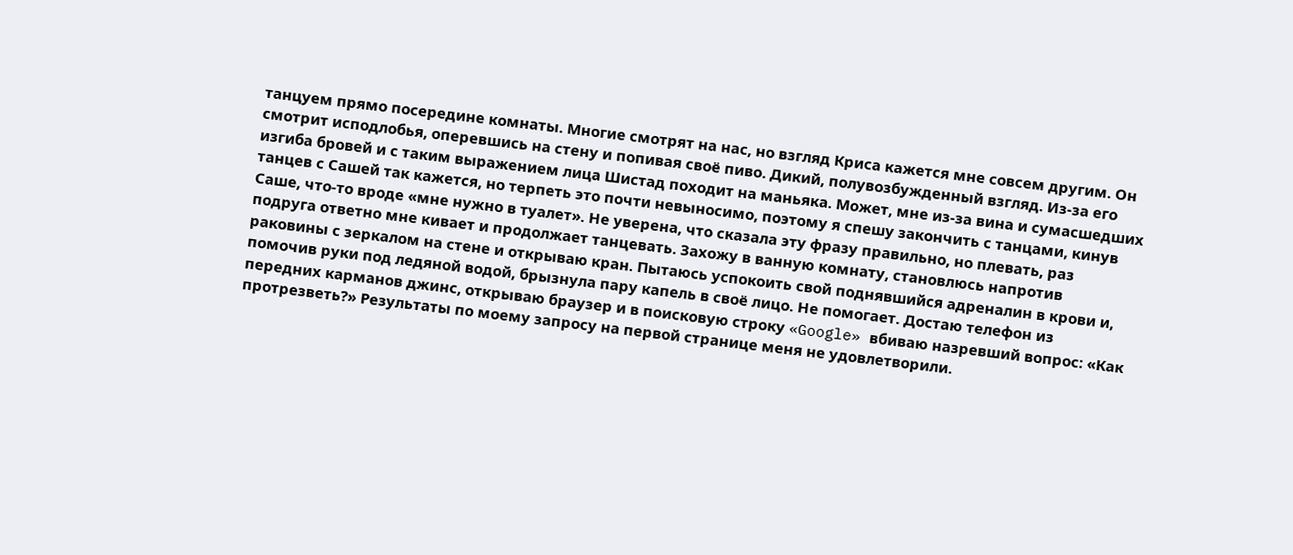танцуем прямо посередине комнаты. Многие смотрят на нас, но взгляд Криса кажется мне совсем другим. Он смотрит исподлобья, оперевшись на стену и попивая своё пиво. Дикий, полувозбужденный взгляд. Из-за его изгиба бровей и с таким выражением лица Шистад походит на маньяка. Может, мне из-за вина и сумасшедших танцев с Сашей так кажется, но терпеть это почти невыносимо, поэтому я спешу закончить с танцами, кинув Саше, что-то вроде «мне нужно в туалет». Не уверена, что сказала эту фразу правильно, но плевать, раз подруга ответно мне кивает и продолжает танцевать. Захожу в ванную комнату, становлюсь напротив раковины с зеркалом на стене и открываю кран. Пытаюсь успокоить свой поднявшийся адреналин в крови и, помочив руки под ледяной водой, брызнула пару капель в своё лицо. Не помогает. Достаю телефон из передних карманов джинс, открываю браузер и в поисковую строку «Google» вбиваю назревший вопрос: «Как протрезветь?» Результаты по моему запросу на первой странице меня не удовлетворили.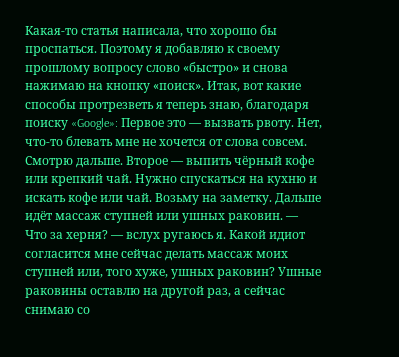Какая-то статья написала, что хорошо бы проспаться. Поэтому я добавляю к своему прошлому вопросу слово «быстро» и снова нажимаю на кнопку «поиск». Итак, вот какие способы протрезветь я теперь знаю, благодаря поиску «Google»: Первое это — вызвать рвоту. Нет, что-то блевать мне не хочется от слова совсем. Смотрю дальше. Второе — выпить чёрный кофе или крепкий чай. Нужно спускаться на кухню и искать кофе или чай. Возьму на заметку. Дальше идёт массаж ступней или ушных раковин. — Что за херня? — вслух ругаюсь я. Какой идиот согласится мне сейчас делать массаж моих ступней или, того хуже, ушных раковин? Ушные раковины оставлю на другой раз, а сейчас снимаю со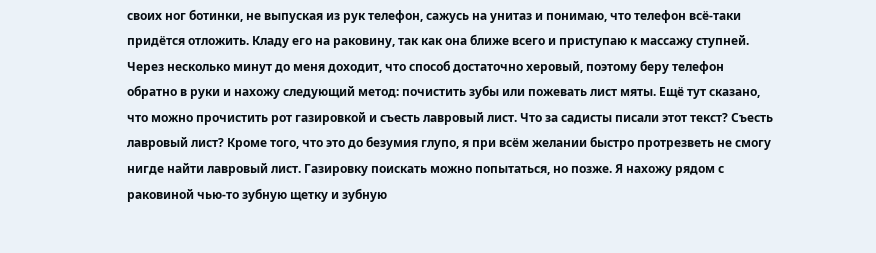своих ног ботинки, не выпуская из рук телефон, сажусь на унитаз и понимаю, что телефон всё-таки придётся отложить. Кладу его на раковину, так как она ближе всего и приступаю к массажу ступней. Через несколько минут до меня доходит, что способ достаточно херовый, поэтому беру телефон обратно в руки и нахожу следующий метод: почистить зубы или пожевать лист мяты. Ещё тут сказано, что можно прочистить рот газировкой и съесть лавровый лист. Что за садисты писали этот текст? Съесть лавровый лист? Кроме того, что это до безумия глупо, я при всём желании быстро протрезветь не смогу нигде найти лавровый лист. Газировку поискать можно попытаться, но позже. Я нахожу рядом с раковиной чью-то зубную щетку и зубную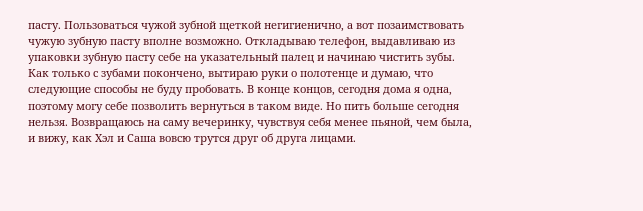пасту. Пользоваться чужой зубной щеткой негигиенично, а вот позаимствовать чужую зубную пасту вполне возможно. Откладываю телефон, выдавливаю из упаковки зубную пасту себе на указательный палец и начинаю чистить зубы. Как только с зубами покончено, вытираю руки о полотенце и думаю, что следующие способы не буду пробовать. В конце концов, сегодня дома я одна, поэтому могу себе позволить вернуться в таком виде. Но пить больше сегодня нельзя. Возвращаюсь на саму вечеринку, чувствуя себя менее пьяной, чем была, и вижу, как Хэл и Саша вовсю трутся друг об друга лицами.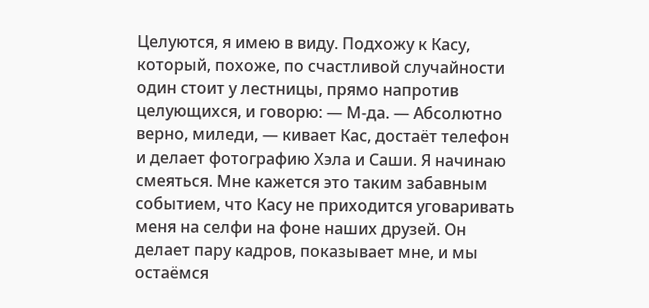Целуются, я имею в виду. Подхожу к Касу, который, похоже, по счастливой случайности один стоит у лестницы, прямо напротив целующихся, и говорю: — М-да. — Абсолютно верно, миледи, — кивает Кас, достаёт телефон и делает фотографию Хэла и Саши. Я начинаю смеяться. Мне кажется это таким забавным событием, что Касу не приходится уговаривать меня на селфи на фоне наших друзей. Он делает пару кадров, показывает мне, и мы остаёмся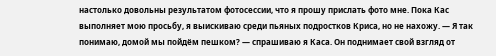настолько довольны результатом фотосессии, что я прошу прислать фото мне. Пока Кас выполняет мою просьбу, я выискиваю среди пьяных подростков Криса, но не нахожу. — Я так понимаю, домой мы пойдём пешком? — спрашиваю я Каса. Он поднимает свой взгляд от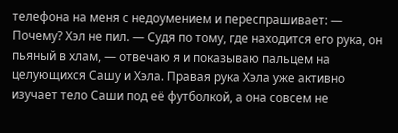телефона на меня с недоумением и переспрашивает: — Почему? Хэл не пил. — Судя по тому, где находится его рука, он пьяный в хлам, — отвечаю я и показываю пальцем на целующихся Сашу и Хэла. Правая рука Хэла уже активно изучает тело Саши под её футболкой, а она совсем не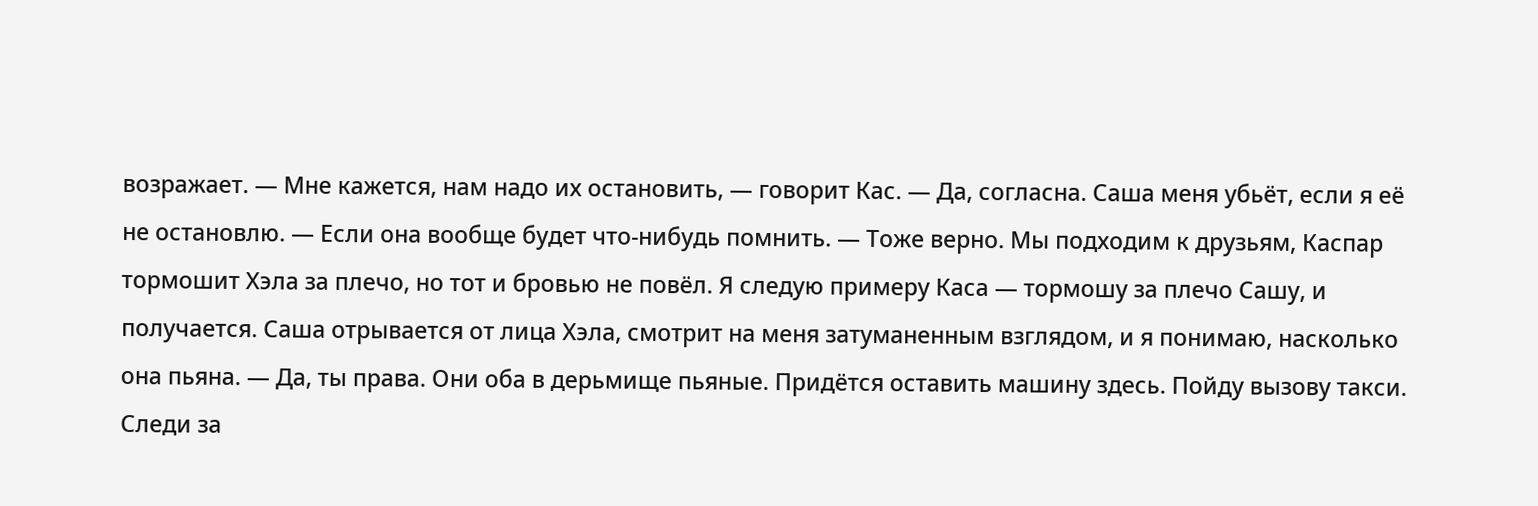возражает. — Мне кажется, нам надо их остановить, — говорит Кас. — Да, согласна. Саша меня убьёт, если я её не остановлю. — Если она вообще будет что-нибудь помнить. — Тоже верно. Мы подходим к друзьям, Каспар тормошит Хэла за плечо, но тот и бровью не повёл. Я следую примеру Каса — тормошу за плечо Сашу, и получается. Саша отрывается от лица Хэла, смотрит на меня затуманенным взглядом, и я понимаю, насколько она пьяна. — Да, ты права. Они оба в дерьмище пьяные. Придётся оставить машину здесь. Пойду вызову такси. Следи за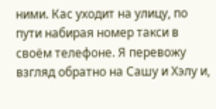ними. Кас уходит на улицу, по пути набирая номер такси в своём телефоне. Я перевожу взгляд обратно на Сашу и Хэлу и,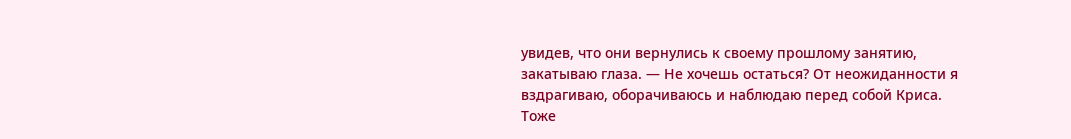увидев, что они вернулись к своему прошлому занятию, закатываю глаза. — Не хочешь остаться? От неожиданности я вздрагиваю, оборачиваюсь и наблюдаю перед собой Криса. Тоже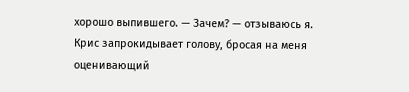хорошо выпившего. — Зачем? — отзываюсь я. Крис запрокидывает голову, бросая на меня оценивающий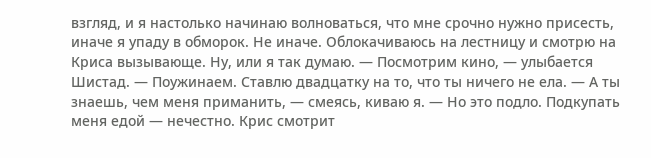взгляд, и я настолько начинаю волноваться, что мне срочно нужно присесть, иначе я упаду в обморок. Не иначе. Облокачиваюсь на лестницу и смотрю на Криса вызывающе. Ну, или я так думаю. — Посмотрим кино, — улыбается Шистад. — Поужинаем. Ставлю двадцатку на то, что ты ничего не ела. — А ты знаешь, чем меня приманить, — смеясь, киваю я. — Но это подло. Подкупать меня едой — нечестно. Крис смотрит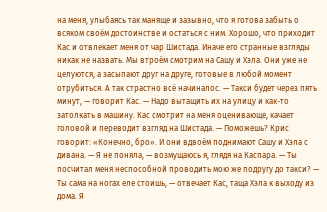на меня, улыбаясь так маняще и зазывно, что я готова забыть о всяком своём достоинстве и остаться с ним. Хорошо, что приходит Кас и отвлекает меня от чар Шистада. Иначе его странные взгляды никак не назвать. Мы втроём смотрим на Сашу и Хэла. Они уже не целуются, а засыпают друг на друге, готовые в любой момент отрубиться. А так страстно всё начиналос. — Такси будет через пять минут, — говорит Кас. — Надо вытащить их на улицу и как-то затолкать в машину. Кас смотрит на меня оценивающе, качает головой и переводит взгляд на Шистада. — Поможешь? Крис говорит: «Конечно, бро». И они вдвоём поднимают Сашу и Хэла с дивана. — Я не поняла, — возмущаюсь я, глядя на Каспара. — Ты посчитал меня неспособной проводить мою же подругу до такси? — Ты сама на ногах еле стоишь, — отвечает Кас, таща Хэла к выходу из дома. Я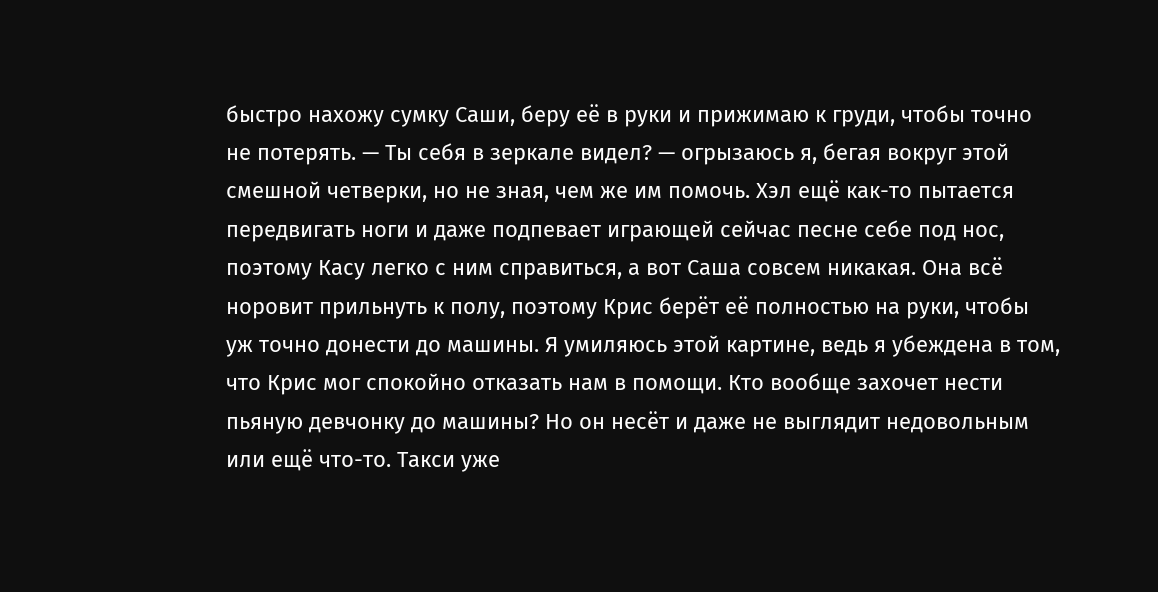быстро нахожу сумку Саши, беру её в руки и прижимаю к груди, чтобы точно не потерять. — Ты себя в зеркале видел? — огрызаюсь я, бегая вокруг этой смешной четверки, но не зная, чем же им помочь. Хэл ещё как-то пытается передвигать ноги и даже подпевает играющей сейчас песне себе под нос, поэтому Касу легко с ним справиться, а вот Саша совсем никакая. Она всё норовит прильнуть к полу, поэтому Крис берёт её полностью на руки, чтобы уж точно донести до машины. Я умиляюсь этой картине, ведь я убеждена в том, что Крис мог спокойно отказать нам в помощи. Кто вообще захочет нести пьяную девчонку до машины? Но он несёт и даже не выглядит недовольным или ещё что-то. Такси уже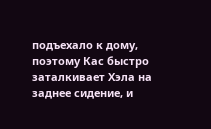подъехало к дому, поэтому Кас быстро заталкивает Хэла на заднее сидение, и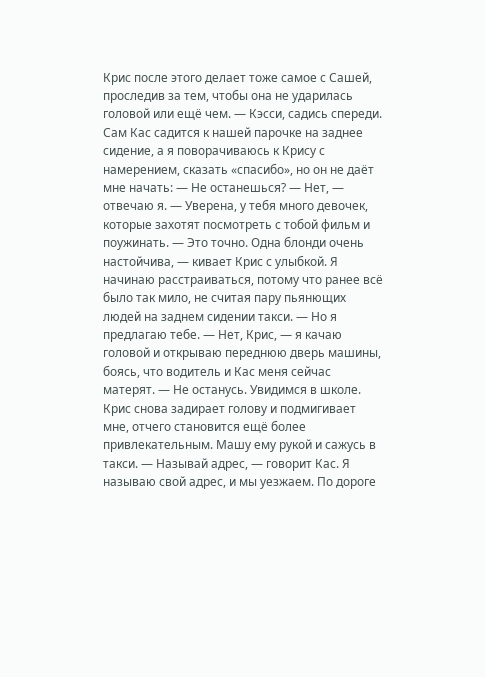Крис после этого делает тоже самое с Сашей, проследив за тем, чтобы она не ударилась головой или ещё чем. — Кэсси, садись спереди. Сам Кас садится к нашей парочке на заднее сидение, а я поворачиваюсь к Крису с намерением, сказать «спасибо», но он не даёт мне начать: — Не останешься? — Нет, — отвечаю я. — Уверена, у тебя много девочек, которые захотят посмотреть с тобой фильм и поужинать. — Это точно. Одна блонди очень настойчива, — кивает Крис с улыбкой. Я начинаю расстраиваться, потому что ранее всё было так мило, не считая пару пьянющих людей на заднем сидении такси. — Но я предлагаю тебе. — Нет, Крис, — я качаю головой и открываю переднюю дверь машины, боясь, что водитель и Кас меня сейчас матерят. — Не останусь. Увидимся в школе. Крис снова задирает голову и подмигивает мне, отчего становится ещё более привлекательным. Машу ему рукой и сажусь в такси. — Называй адрес, — говорит Кас. Я называю свой адрес, и мы уезжаем. По дороге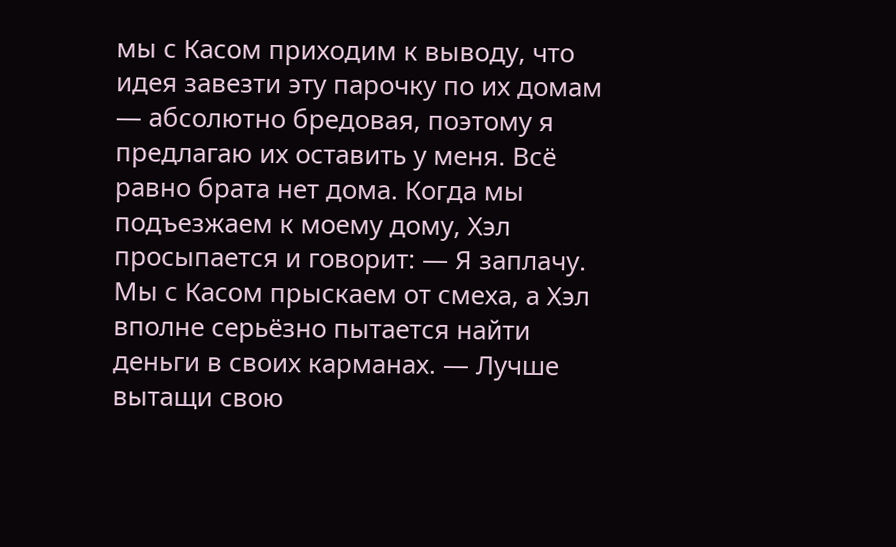мы с Касом приходим к выводу, что идея завезти эту парочку по их домам — абсолютно бредовая, поэтому я предлагаю их оставить у меня. Всё равно брата нет дома. Когда мы подъезжаем к моему дому, Хэл просыпается и говорит: — Я заплачу. Мы с Касом прыскаем от смеха, а Хэл вполне серьёзно пытается найти деньги в своих карманах. — Лучше вытащи свою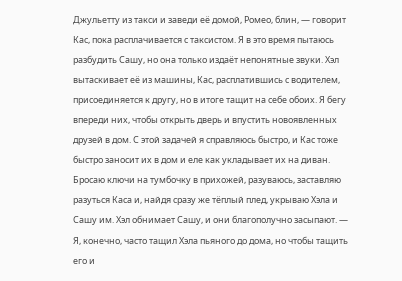Джульетту из такси и заведи её домой, Ромео, блин, — говорит Кас, пока расплачивается с таксистом. Я в это время пытаюсь разбудить Сашу, но она только издаёт непонятные звуки. Хэл вытаскивает её из машины, Кас, расплатившись с водителем, присоединяется к другу, но в итоге тащит на себе обоих. Я бегу впереди них, чтобы открыть дверь и впустить новоявленных друзей в дом. С этой задачей я справляюсь быстро, и Кас тоже быстро заносит их в дом и еле как укладывает их на диван. Бросаю ключи на тумбочку в прихожей, разуваюсь, заставляю разуться Каса и, найдя сразу же тёплый плед, укрываю Хэла и Сашу им. Хэл обнимает Сашу, и они благополучно засыпают. — Я, конечно, часто тащил Хэла пьяного до дома, но чтобы тащить его и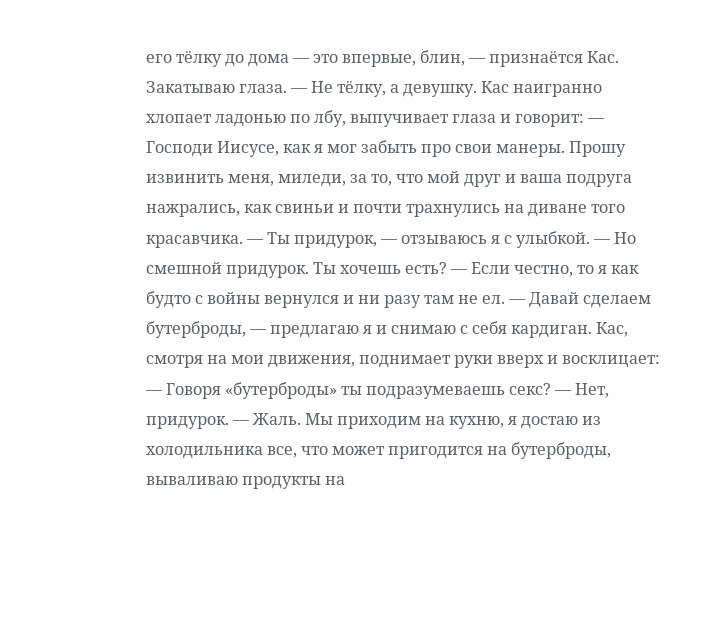его тёлку до дома — это впервые, блин, — признаётся Кас. Закатываю глаза. — Не тёлку, а девушку. Кас наигранно хлопает ладонью по лбу, выпучивает глаза и говорит: — Господи Иисусе, как я мог забыть про свои манеры. Прошу извинить меня, миледи, за то, что мой друг и ваша подруга нажрались, как свиньи и почти трахнулись на диване того красавчика. — Ты придурок, — отзываюсь я с улыбкой. — Но смешной придурок. Ты хочешь есть? — Если честно, то я как будто с войны вернулся и ни разу там не ел. — Давай сделаем бутерброды, — предлагаю я и снимаю с себя кардиган. Кас, смотря на мои движения, поднимает руки вверх и восклицает: — Говоря «бутерброды» ты подразумеваешь секс? — Нет, придурок. — Жаль. Мы приходим на кухню, я достаю из холодильника все, что может пригодится на бутерброды, вываливаю продукты на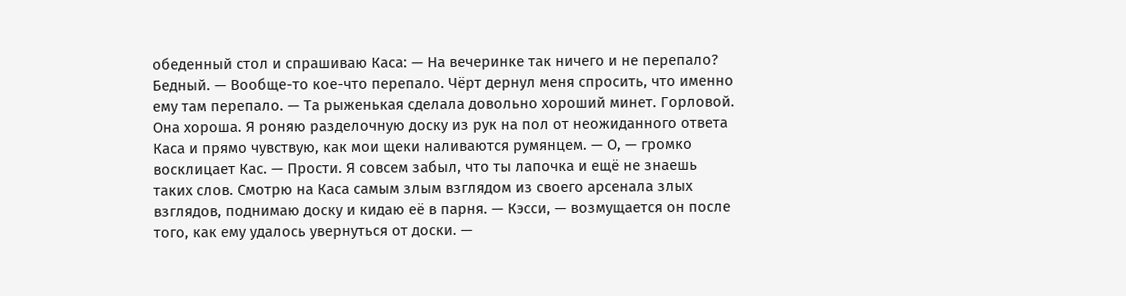обеденный стол и спрашиваю Каса: — На вечеринке так ничего и не перепало? Бедный. — Вообще-то кое-что перепало. Чёрт дернул меня спросить, что именно ему там перепало. — Та рыженькая сделала довольно хороший минет. Горловой. Она хороша. Я роняю разделочную доску из рук на пол от неожиданного ответа Каса и прямо чувствую, как мои щеки наливаются румянцем. — О, — громко восклицает Кас. — Прости. Я совсем забыл, что ты лапочка и ещё не знаешь таких слов. Смотрю на Каса самым злым взглядом из своего арсенала злых взглядов, поднимаю доску и кидаю её в парня. — Кэсси, — возмущается он после того, как ему удалось увернуться от доски. —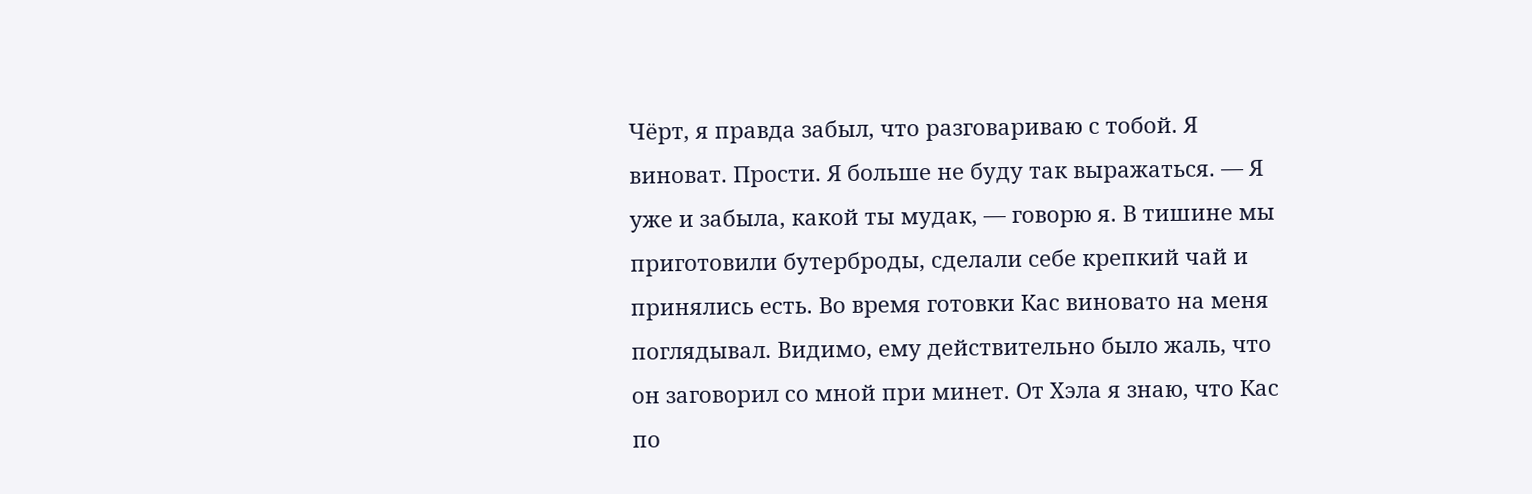Чёрт, я правда забыл, что разговариваю с тобой. Я виноват. Прости. Я больше не буду так выражаться. — Я уже и забыла, какой ты мудак, — говорю я. В тишине мы приготовили бутерброды, сделали себе крепкий чай и принялись есть. Во время готовки Кас виновато на меня поглядывал. Видимо, ему действительно было жаль, что он заговорил со мной при минет. От Хэла я знаю, что Кас по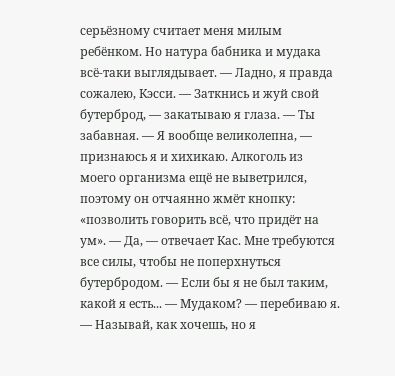серьёзному считает меня милым ребёнком. Но натура бабника и мудака всё-таки выглядывает. — Ладно, я правда сожалею, Кэсси. — Заткнись и жуй свой бутерброд, — закатываю я глаза. — Ты забавная. — Я вообще великолепна, — признаюсь я и хихикаю. Алкоголь из моего организма ещё не выветрился, поэтому он отчаянно жмёт кнопку: «позволить говорить всё, что придёт на ум». — Да, — отвечает Кас. Мне требуются все силы, чтобы не поперхнуться бутербродом. — Если бы я не был таким, какой я есть... — Мудаком? — перебиваю я. — Называй, как хочешь, но я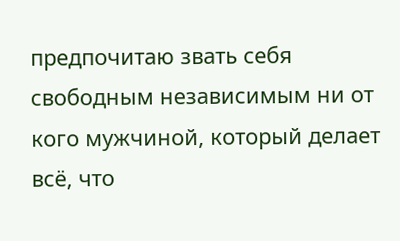предпочитаю звать себя свободным независимым ни от кого мужчиной, который делает всё, что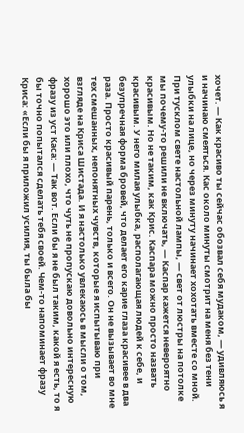хочет. — Как красиво ты сейчас обозвал себя мудаком, — удивляюсь я и начинаю смеяться. Кас около минуты смотрит на меня без тени улыбки на лице, но через минуту начинает хохотать вместе со мной. При тусклом свете настольной лампы, — свет от люстры на потолке мы почему-то решили не включать, — Каспар кажется невероятно красивым. Но не таким, как Крис. Каспара можно просто назвать красивым. У него милая улыбка, располагающая людей к себе, и безупречная форма бровей, что делает его карие глаза красивее в два раза. Просто красивый парень, только и всего. Он не вызывает во мне тех смешанных, непонятных чувств, которые я испытываю при взгляде на Криса Шистада. И я настолько увлекаюсь в мысли о том, хорошо это или плохо, что чуть не пропускаю довольно интересную фразу из уст Каса: — Так вот. Если бы я не был таким, какой я есть, то я бы точно попытался сделать тебя своей. Чем-то напоминает фразу Криса: «Если бы я приложил усилия, ты была бы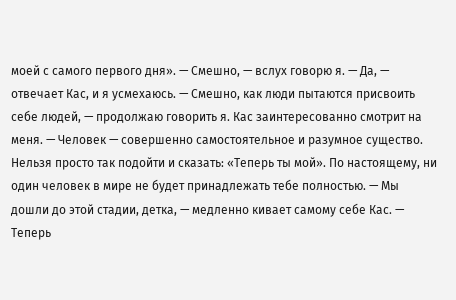моей с самого первого дня». — Смешно, — вслух говорю я. — Да, — отвечает Кас, и я усмехаюсь. — Смешно, как люди пытаются присвоить себе людей, — продолжаю говорить я. Кас заинтересованно смотрит на меня. — Человек — совершенно самостоятельное и разумное существо. Нельзя просто так подойти и сказать: «Теперь ты мой». По настоящему, ни один человек в мире не будет принадлежать тебе полностью. — Мы дошли до этой стадии, детка, — медленно кивает самому себе Кас. — Теперь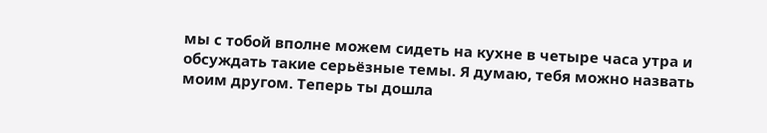мы с тобой вполне можем сидеть на кухне в четыре часа утра и обсуждать такие серьёзные темы. Я думаю, тебя можно назвать моим другом. Теперь ты дошла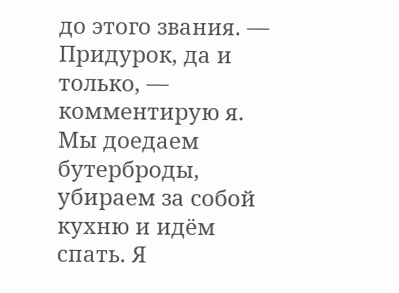до этого звания. — Придурок, да и только, — комментирую я. Мы доедаем бутерброды, убираем за собой кухню и идём спать. Я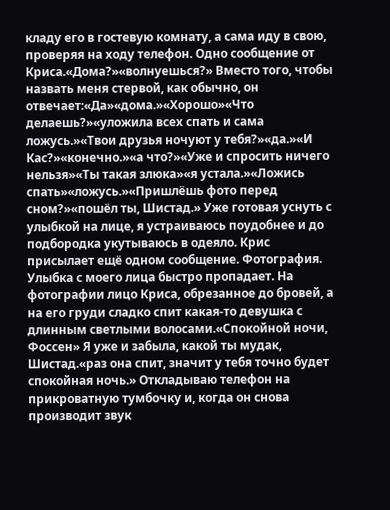кладу его в гостевую комнату, а сама иду в свою, проверяя на ходу телефон. Одно сообщение от Криса.«Дома?»«волнуешься?» Вместо того, чтобы назвать меня стервой, как обычно, он отвечает:«Да»«дома.»«Хорошо»«Что делаешь?»«уложила всех спать и сама ложусь.»«Твои друзья ночуют у тебя?»«да.»«И Кас?»«конечно.»«а что?»«Уже и спросить ничего нельзя»«Ты такая злюка»«я устала.»«Ложись спать»«ложусь.»«Пришлёшь фото перед сном?»«пошёл ты, Шистад.» Уже готовая уснуть с улыбкой на лице, я устраиваюсь поудобнее и до подбородка укутываюсь в одеяло. Крис присылает ещё одном сообщение. Фотография. Улыбка с моего лица быстро пропадает. На фотографии лицо Криса, обрезанное до бровей, а на его груди сладко спит какая-то девушка с длинным светлыми волосами.«Спокойной ночи, Фоссен» Я уже и забыла, какой ты мудак, Шистад.«раз она спит, значит у тебя точно будет спокойная ночь.» Откладываю телефон на прикроватную тумбочку и, когда он снова производит звук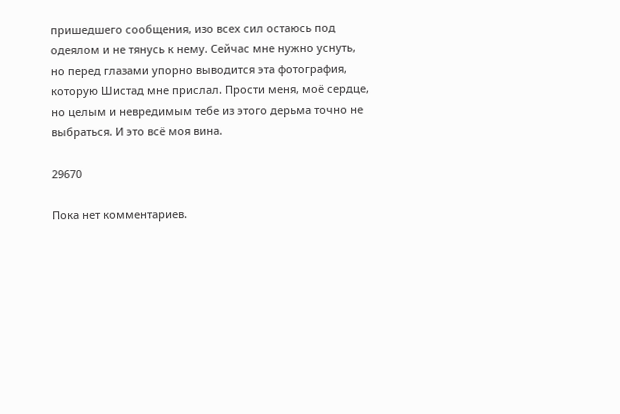пришедшего сообщения, изо всех сил остаюсь под одеялом и не тянусь к нему. Сейчас мне нужно уснуть, но перед глазами упорно выводится эта фотография, которую Шистад мне прислал. Прости меня, моё сердце, но целым и невредимым тебе из этого дерьма точно не выбраться. И это всё моя вина.

29670

Пока нет комментариев.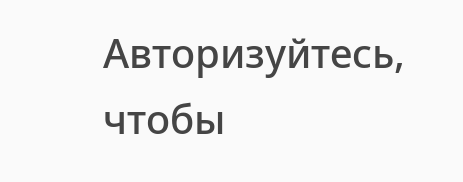Авторизуйтесь, чтобы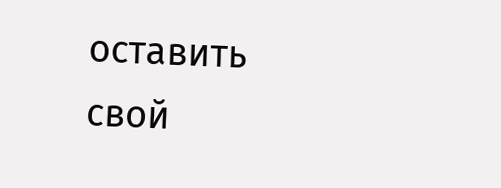оставить свой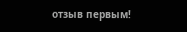отзыв первым!